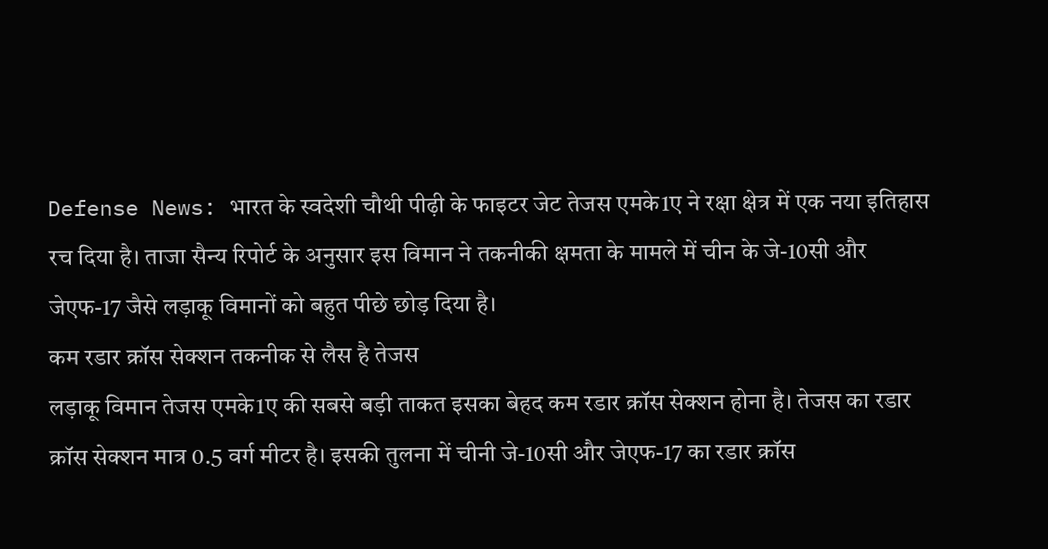Defense News: भारत के स्वदेशी चौथी पीढ़ी के फाइटर जेट तेजस एमके1ए ने रक्षा क्षेत्र में एक नया इतिहास रच दिया है। ताजा सैन्य रिपोर्ट के अनुसार इस विमान ने तकनीकी क्षमता के मामले में चीन के जे-10सी और जेएफ-17 जैसे लड़ाकू विमानों को बहुत पीछे छोड़ दिया है।
कम रडार क्रॉस सेक्शन तकनीक से लैस है तेजस
लड़ाकू विमान तेजस एमके1ए की सबसे बड़ी ताकत इसका बेहद कम रडार क्रॉस सेक्शन होना है। तेजस का रडार क्रॉस सेक्शन मात्र 0.5 वर्ग मीटर है। इसकी तुलना में चीनी जे-10सी और जेएफ-17 का रडार क्रॉस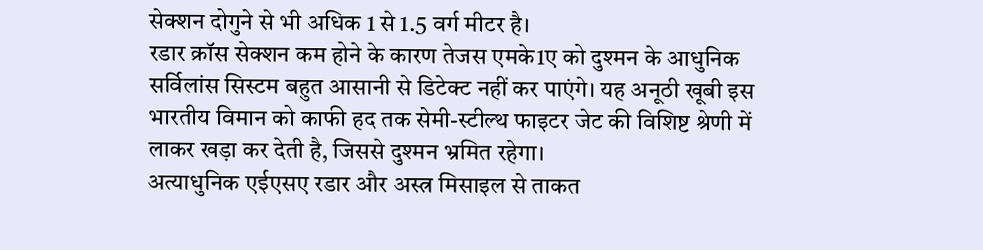सेक्शन दोगुने से भी अधिक 1 से 1.5 वर्ग मीटर है।
रडार क्रॉस सेक्शन कम होने के कारण तेजस एमके1ए को दुश्मन के आधुनिक सर्विलांस सिस्टम बहुत आसानी से डिटेक्ट नहीं कर पाएंगे। यह अनूठी खूबी इस भारतीय विमान को काफी हद तक सेमी-स्टील्थ फाइटर जेट की विशिष्ट श्रेणी में लाकर खड़ा कर देती है, जिससे दुश्मन भ्रमित रहेगा।
अत्याधुनिक एईएसए रडार और अस्त्र मिसाइल से ताकत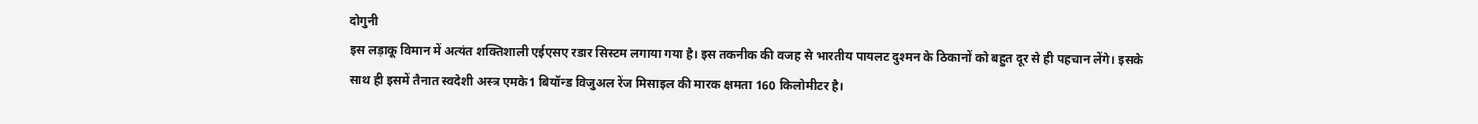दोगुनी
इस लड़ाकू विमान में अत्यंत शक्तिशाली एईएसए रडार सिस्टम लगाया गया है। इस तकनीक की वजह से भारतीय पायलट दुश्मन के ठिकानों को बहुत दूर से ही पहचान लेंगे। इसके साथ ही इसमें तैनात स्वदेशी अस्त्र एमके1 बियॉन्ड विजुअल रेंज मिसाइल की मारक क्षमता 160 किलोमीटर है।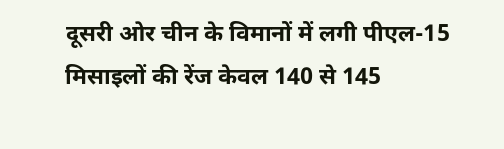दूसरी ओर चीन के विमानों में लगी पीएल-15 मिसाइलों की रेंज केवल 140 से 145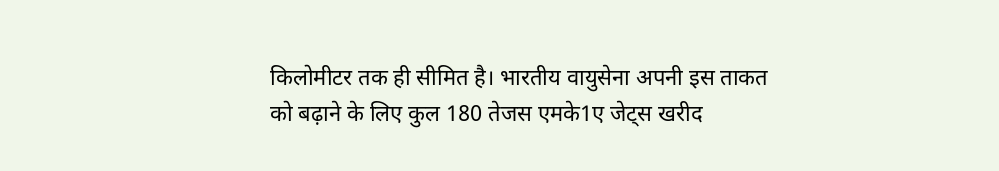किलोमीटर तक ही सीमित है। भारतीय वायुसेना अपनी इस ताकत को बढ़ाने के लिए कुल 180 तेजस एमके1ए जेट्स खरीद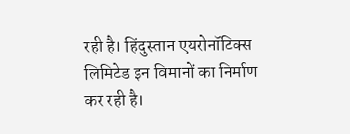रही है। हिंदुस्तान एयरोनॉटिक्स लिमिटेड इन विमानों का निर्माण कर रही है।